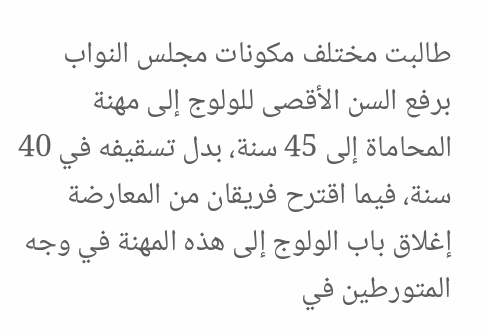طالبت مختلف مكونات مجلس النواب برفع السن الأقصى للولوج إلى مهنة المحاماة إلى 45 سنة، بدل تسقيفه في 40 سنة، فيما اقترح فريقان من المعارضة إغلاق باب الولوج إلى هذه المهنة في وجه المتورطين في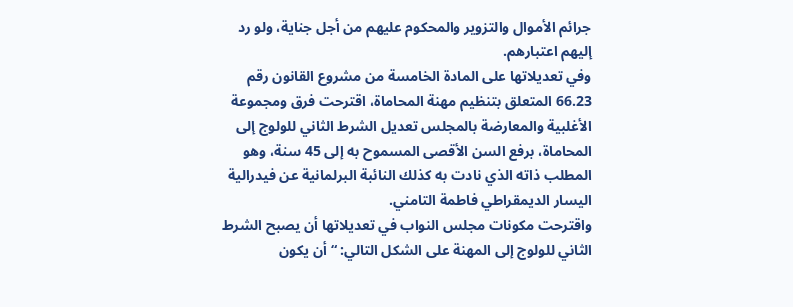جرائم الأموال والتزوير والمحكوم عليهم من أجل جناية، ولو رد إليهم اعتبارهم.
وفي تعديلاتها على المادة الخامسة من مشروع القانون رقم 66.23 المتعلق بتنظيم مهنة المحاماة، اقترحت فرق ومجموعة الأغلبية والمعارضة بالمجلس تعديل الشرط الثاني للولوج إلى المحاماة، برفع السن الأقصى المسموح به إلى 45 سنة، وهو المطلب ذاته الذي نادت به كذلك النائبة البرلمانية عن فيدرالية اليسار الديمقراطي فاطمة التامني.
واقترحت مكونات مجلس النواب في تعديلاتها أن يصبح الشرط الثاني للولوج إلى المهنة على الشكل التالي: “أن يكون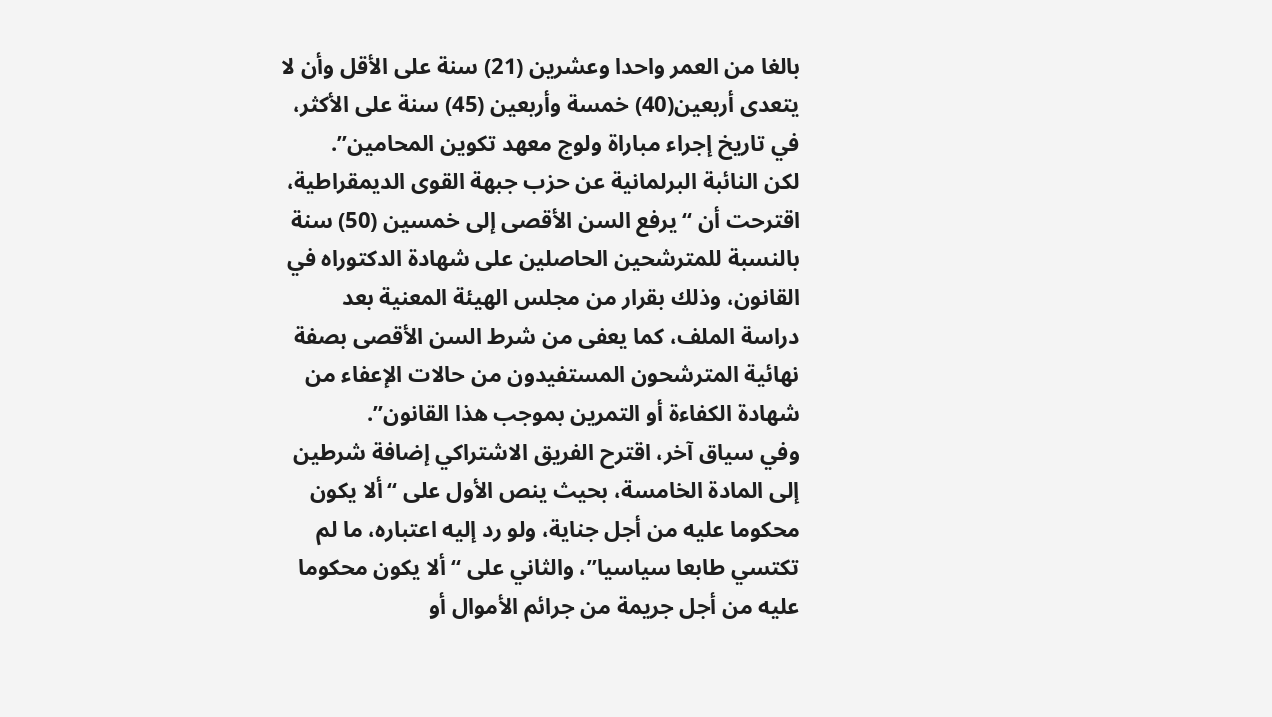بالغا من العمر واحدا وعشرين (21) سنة على الأقل وأن لا يتعدى أربعين(40) خمسة وأربعين (45) سنة على الأكثر، في تاريخ إجراء مباراة ولوج معهد تكوين المحامين”.
لكن النائبة البرلمانية عن حزب جبهة القوى الديمقراطية، اقترحت أن “يرفع السن الأقصى إلى خمسين (50) سنة بالنسبة للمترشحين الحاصلين على شهادة الدكتوراه في القانون، وذلك بقرار من مجلس الهيئة المعنية بعد دراسة الملف، كما يعفى من شرط السن الأقصى بصفة نهائية المترشحون المستفيدون من حالات الإعفاء من شهادة الكفاءة أو التمرين بموجب هذا القانون”.
وفي سياق آخر، اقترح الفريق الاشتراكي إضافة شرطين إلى المادة الخامسة، بحيث ينص الأول على “ألا يكون محكوما عليه من أجل جناية، ولو رد إليه اعتباره، ما لم تكتسي طابعا سياسيا”، والثاني على “ألا يكون محكوما عليه من أجل جريمة من جرائم الأموال أو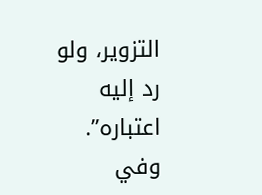التزوير، ولو رد إليه اعتباره”.
وفي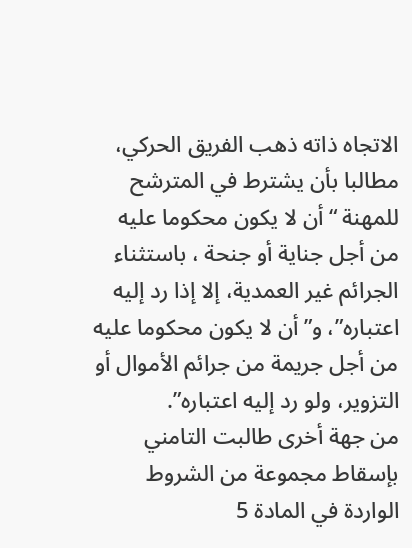الاتجاه ذاته ذهب الفريق الحركي، مطالبا بأن يشترط في المترشح للمهنة “أن لا يكون محكوما عليه من أجل جناية أو جنحة ، باستثناء الجرائم غير العمدية، إلا إذا رد إليه اعتباره”، و”أن لا يكون محكوما عليه من أجل جريمة من جرائم الأموال أو التزوير، ولو رد إليه اعتباره”.
من جهة أخرى طالبت التامني بإسقاط مجموعة من الشروط الواردة في المادة 5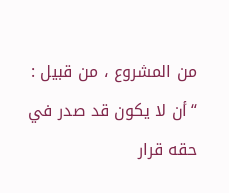من المشروع ، من قبيل : “أن لا يكون قد صدر في حقه قرار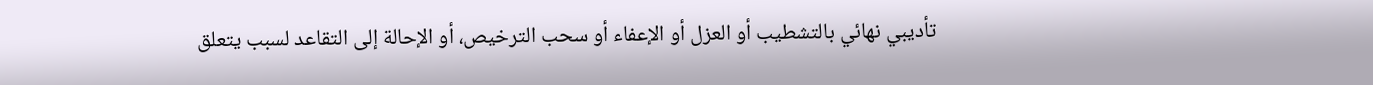تأديبي نهائي بالتشطيب أو العزل أو الإعفاء أو سحب الترخيص، أو الإحالة إلى التقاعد لسبب يتعلق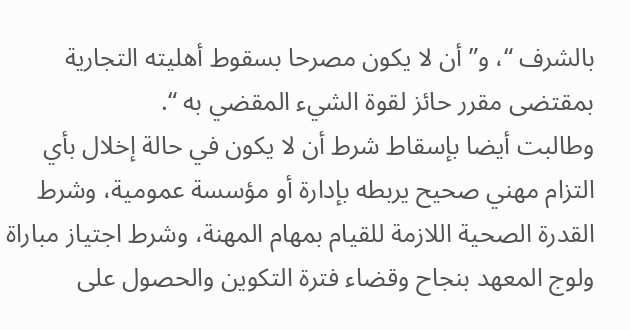بالشرف “، و”أن لا يكون مصرحا بسقوط أهليته التجارية بمقتضى مقرر حائز لقوة الشيء المقضي به “.
وطالبت أيضا بإسقاط شرط أن لا يكون في حالة إخلال بأي التزام مهني صحيح يربطه بإدارة أو مؤسسة عمومية، وشرط القدرة الصحية اللازمة للقيام بمهام المهنة، وشرط اجتياز مباراة ولوج المعهد بنجاح وقضاء فترة التكوين والحصول على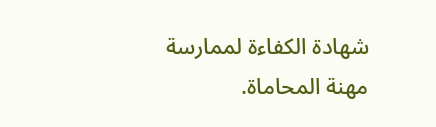شهادة الكفاءة لممارسة مهنة المحاماة.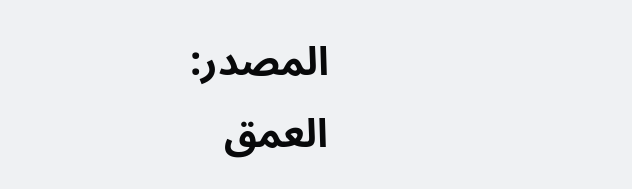المصدر:
العمق